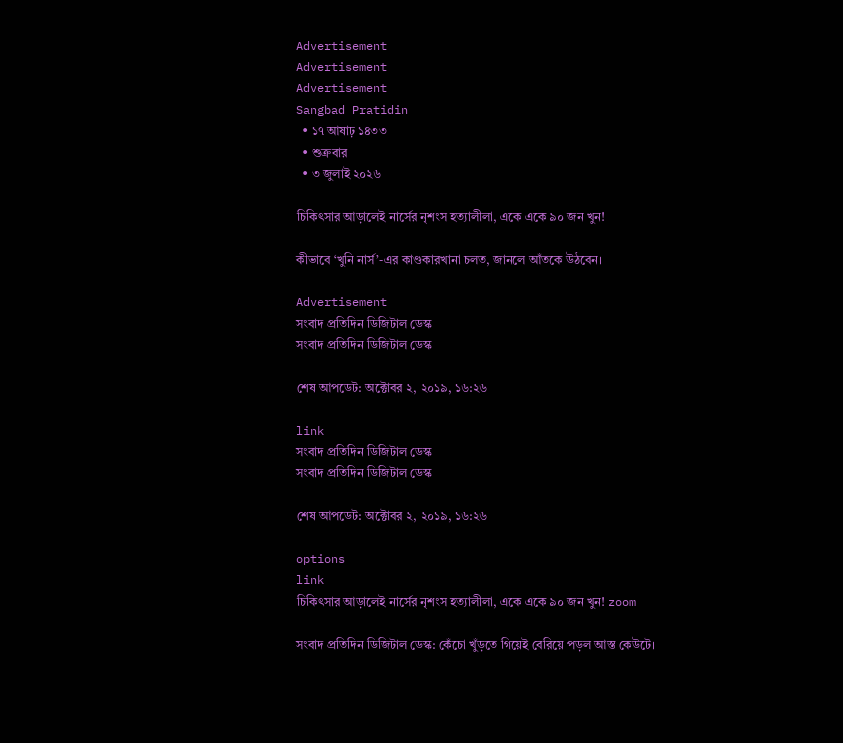Advertisement
Advertisement
Advertisement
Sangbad Pratidin
  • ১৭ আষাঢ় ১৪৩৩
  • শুক্রবার
  • ৩ জুলাই ২০২৬

চিকিৎসার আড়ালেই নার্সের নৃশংস হত্যালীলা, একে একে ৯০ জন খুন!

কীভাবে ‘খুনি নার্স’-এর কাণ্ডকারখানা চলত, জানলে আঁতকে উঠবেন।

Advertisement
সংবাদ প্রতিদিন ডিজিটাল ডেস্ক
সংবাদ প্রতিদিন ডিজিটাল ডেস্ক

শেষ আপডেট: অক্টোবর ২, ২০১৯, ১৬:২৬

link
সংবাদ প্রতিদিন ডিজিটাল ডেস্ক
সংবাদ প্রতিদিন ডিজিটাল ডেস্ক

শেষ আপডেট: অক্টোবর ২, ২০১৯, ১৬:২৬

options
link
চিকিৎসার আড়ালেই নার্সের নৃশংস হত্যালীলা, একে একে ৯০ জন খুন! zoom

সংবাদ প্রতিদিন ডিজিটাল ডেস্ক: কেঁচো খুঁড়তে গিয়েই বেরিয়ে পড়ল আস্ত কেউটে।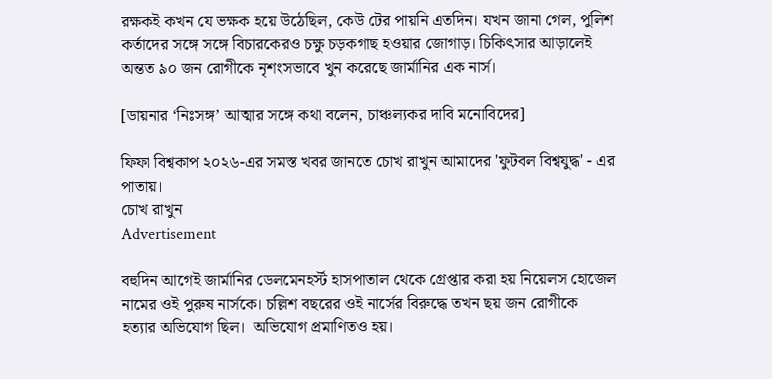রক্ষকই কখন যে ভক্ষক হয়ে উঠেছিল, কেউ টের পায়নি এতদিন। যখন জানা গেল, পুলিশ কর্তাদের সঙ্গে সঙ্গে বিচারকেরও চক্ষু চড়কগাছ হওয়ার জোগাড়। চিকিৎসার আড়ালেই অন্তত ৯০ জন রোগীকে নৃশংসভাবে খুন করেছে জার্মানির এক নার্স।

[ডায়নার ‘নিঃসঙ্গ’ আত্মার সঙ্গে কথা বলেন, চাঞ্চল্যকর দাবি মনোবিদের]

ফিফা বিশ্বকাপ ২০২৬-এর সমস্ত খবর জানতে চোখ রাখুন আমাদের 'ফুটবল বিশ্বযুদ্ধ' - এর পাতায়।
চোখ রাখুন
Advertisement

বহুদিন আগেই জার্মানির ডেলমেনহর্স্ট হাসপাতাল থেকে গ্রেপ্তার করা হয় নিয়েলস হোজেল নামের ওই পুরুষ নার্সকে। চল্লিশ বছরের ওই নার্সের বিরুদ্ধে তখন ছয় জন রোগীকে হত্যার অভিযোগ ছিল।  অভিযোগ প্রমাণিতও হয়।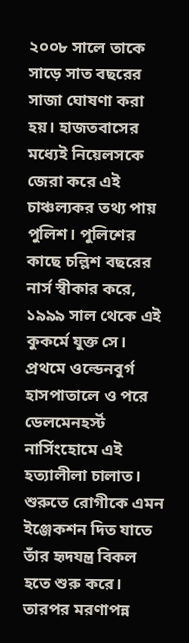২০০৮ সালে তাকে সাড়ে সাত বছরের সাজা ঘোষণা করা হয়। হাজতবাসের মধ্যেই নিয়েলসকে জেরা করে এই চাঞ্চল্যকর তথ্য পায় পুলিশ। পুলিশের কাছে চল্লিশ বছরের নার্স স্বীকার করে, ১৯৯৯ সাল থেকে এই কুকর্মে যুক্ত সে। প্রথমে ওল্ডেনবুর্গ হাসপাতালে ও পরে ডেলমেনহর্স্ট নার্সিংহোমে এই হত্যালীলা চালাত। শুরুতে রোগীকে এমন ইঞ্জেকশন দিত যাতে তাঁর হৃদযন্ত্র বিকল হতে শুরু করে। তারপর মরণাপন্ন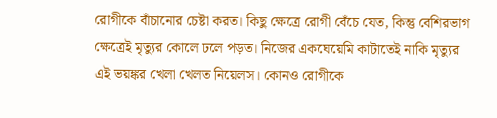রোগীকে বাঁচানোর চেষ্টা করত। কিছু ক্ষেত্রে রোগী বেঁচে যেত, কিন্তু বেশিরভাগ ক্ষেত্রেই মৃত্যুর কোলে ঢলে পড়ত। নিজের একঘেয়েমি কাটাতেই নাকি মৃত্যুর এই ভয়ঙ্কর খেলা খেলত নিয়েলস। কোনও রোগীকে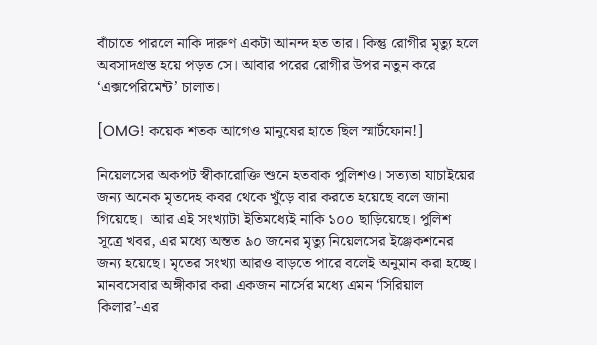বাঁচাতে পারলে নাকি দারুণ একটা আনন্দ হত তার। কিন্তু রোগীর মৃত্যু হলে অবসাদগ্রস্ত হয়ে পড়ত সে। আবার পরের রোগীর উপর নতুন করে ‘এক্সপেরিমেন্ট’ চালাত।

[OMG! কয়েক শতক আগেও মানুষের হাতে ছিল স্মার্টফোন!]

নিয়েলসের অকপট স্বীকারোক্তি শুনে হতবাক পুলিশও। সত্যতা যাচাইয়ের জন্য অনেক মৃতদেহ কবর থেকে খুঁড়ে বার করতে হয়েছে বলে জানা গিয়েছে।  আর এই সংখ্যাটা ইতিমধ্যেই নাকি ১০০ ছাড়িয়েছে। পুলিশ সূত্রে খবর, এর মধ্যে অন্তত ৯০ জনের মৃত্যু নিয়েলসের ইঞ্জেকশনের জন্য হয়েছে। মৃতের সংখ্যা আরও বাড়তে পারে বলেই অনুমান করা হচ্ছে। মানবসেবার অঙ্গীকার করা একজন নার্সের মধ্যে এমন ‘সিরিয়াল কিলার’-এর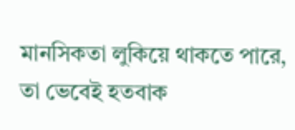মানসিকতা লুকিয়ে থাকতে পারে, তা ভেবেই হতবাক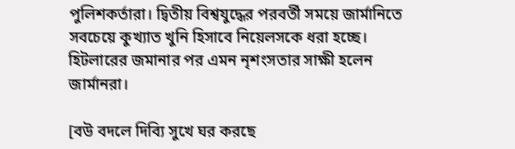পুলিশকর্তারা। দ্বিতীয় বিশ্বযুদ্ধের পরবর্তী সময়ে জার্মানিতে সবচেয়ে কুখ্যাত খুনি হিসাবে নিয়েলসকে ধরা হচ্ছে। হিটলারের জমানার পর এমন নৃশংসতার সাক্ষী হলেন জার্মানরা।

[বউ বদলে দিব্যি সুখে ঘর করছে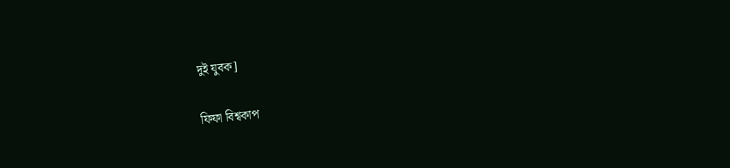দুই যুবক]

ফিফা বিশ্বকাপ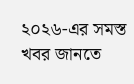২০২৬-এর সমস্ত খবর জানতে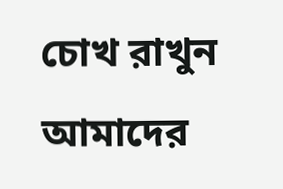চোখ রাখুন আমাদের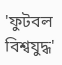'ফুটবল বিশ্বযুদ্ধ'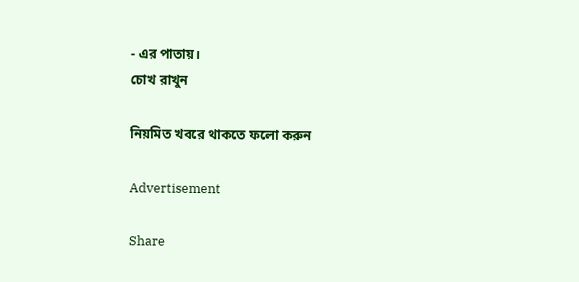- এর পাতায়।
চোখ রাখুন

নিয়মিত খবরে থাকতে ফলো করুন

Advertisement

Share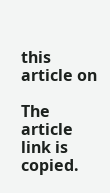this article on

The article link is copied.